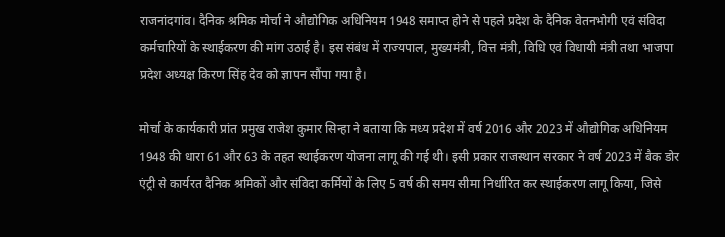राजनांदगांव। दैनिक श्रमिक मोर्चा ने औद्योगिक अधिनियम 1948 समाप्त होने से पहले प्रदेश के दैनिक वेतनभोगी एवं संविदा कर्मचारियों के स्थाईकरण की मांग उठाई है। इस संबंध में राज्यपाल, मुख्यमंत्री, वित्त मंत्री, विधि एवं विधायी मंत्री तथा भाजपा प्रदेश अध्यक्ष किरण सिंह देव को ज्ञापन सौंपा गया है।

मोर्चा के कार्यकारी प्रांत प्रमुख राजेश कुमार सिन्हा ने बताया कि मध्य प्रदेश में वर्ष 2016 और 2023 में औद्योगिक अधिनियम 1948 की धारा 61 और 63 के तहत स्थाईकरण योजना लागू की गई थी। इसी प्रकार राजस्थान सरकार ने वर्ष 2023 में बैक डोर एंट्री से कार्यरत दैनिक श्रमिकों और संविदा कर्मियों के लिए 5 वर्ष की समय सीमा निर्धारित कर स्थाईकरण लागू किया, जिसे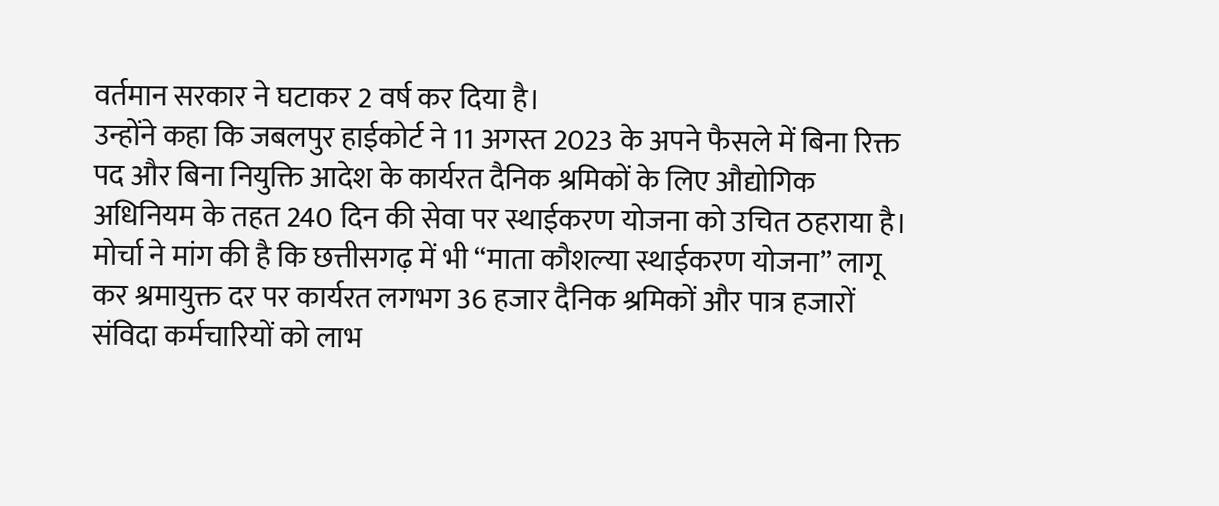वर्तमान सरकार ने घटाकर 2 वर्ष कर दिया है।
उन्होंने कहा कि जबलपुर हाईकोर्ट ने 11 अगस्त 2023 के अपने फैसले में बिना रिक्त पद और बिना नियुक्ति आदेश के कार्यरत दैनिक श्रमिकों के लिए औद्योगिक अधिनियम के तहत 240 दिन की सेवा पर स्थाईकरण योजना को उचित ठहराया है। मोर्चा ने मांग की है कि छत्तीसगढ़ में भी “माता कौशल्या स्थाईकरण योजना” लागू कर श्रमायुक्त दर पर कार्यरत लगभग 36 हजार दैनिक श्रमिकों और पात्र हजारों संविदा कर्मचारियों को लाभ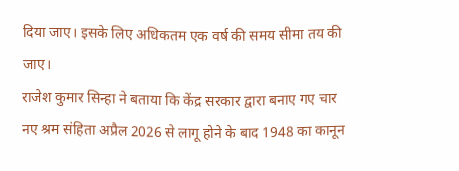दिया जाए। इसके लिए अधिकतम एक वर्ष की समय सीमा तय की जाए।
राजेश कुमार सिन्हा ने बताया कि केंद्र सरकार द्वारा बनाए गए चार नए श्रम संहिता अप्रैल 2026 से लागू होने के बाद 1948 का कानून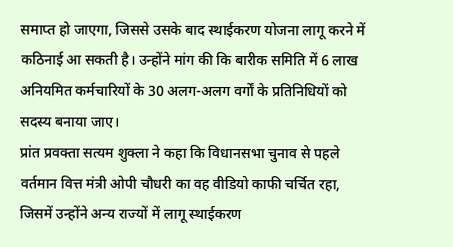समाप्त हो जाएगा, जिससे उसके बाद स्थाईकरण योजना लागू करने में कठिनाई आ सकती है। उन्होंने मांग की कि बारीक समिति में 6 लाख अनियमित कर्मचारियों के 30 अलग-अलग वर्गों के प्रतिनिधियों को सदस्य बनाया जाए।
प्रांत प्रवक्ता सत्यम शुक्ला ने कहा कि विधानसभा चुनाव से पहले वर्तमान वित्त मंत्री ओपी चौधरी का वह वीडियो काफी चर्चित रहा, जिसमें उन्होंने अन्य राज्यों में लागू स्थाईकरण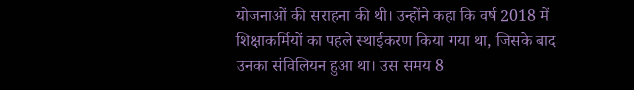योजनाओं की सराहना की थी। उन्होंने कहा कि वर्ष 2018 में शिक्षाकर्मियों का पहले स्थाईकरण किया गया था, जिसके बाद उनका संविलियन हुआ था। उस समय 8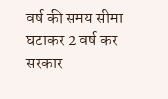वर्ष की समय सीमा घटाकर 2 वर्ष कर सरकार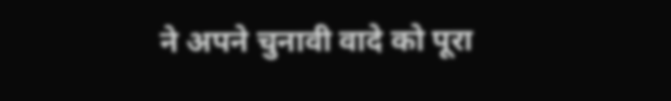ने अपने चुनावी वादे को पूरा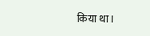किया था।